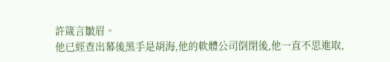許箴言皺眉。
他已經查出幕後黑手是胡海,他的軟體公司倒閉後,他一直不思進取,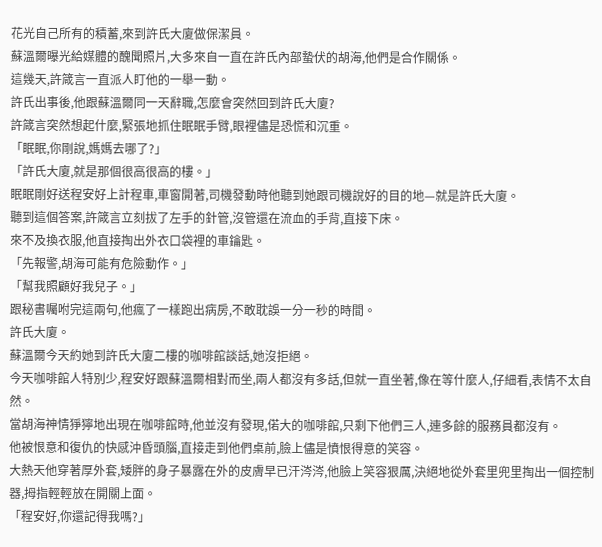花光自己所有的積蓄,來到許氏大廈做保潔員。
蘇溫爾曝光給媒體的醜聞照片,大多來自一直在許氏內部蟄伏的胡海,他們是合作關係。
這幾天,許箴言一直派人盯他的一舉一動。
許氏出事後,他跟蘇溫爾同一天辭職,怎麼會突然回到許氏大廈?
許箴言突然想起什麼,緊張地抓住眠眠手臂,眼裡儘是恐慌和沉重。
「眠眠,你剛說,媽媽去哪了?」
「許氏大廈,就是那個很高很高的樓。」
眠眠剛好送程安好上計程車,車窗開著,司機發動時他聽到她跟司機說好的目的地—就是許氏大廈。
聽到這個答案,許箴言立刻拔了左手的針管,沒管還在流血的手背,直接下床。
來不及換衣服,他直接掏出外衣口袋裡的車鑰匙。
「先報警,胡海可能有危險動作。」
「幫我照顧好我兒子。」
跟秘書囑咐完這兩句,他瘋了一樣跑出病房,不敢耽誤一分一秒的時間。
許氏大廈。
蘇溫爾今天約她到許氏大廈二樓的咖啡館談話,她沒拒絕。
今天咖啡館人特別少,程安好跟蘇溫爾相對而坐,兩人都沒有多話,但就一直坐著,像在等什麼人,仔細看,表情不太自然。
當胡海神情猙獰地出現在咖啡館時,他並沒有發現,偌大的咖啡館,只剩下他們三人,連多餘的服務員都沒有。
他被恨意和復仇的快感沖昏頭腦,直接走到他們桌前,臉上儘是憤恨得意的笑容。
大熱天他穿著厚外套,矮胖的身子暴露在外的皮膚早已汗涔涔,他臉上笑容狠厲,決絕地從外套里兜里掏出一個控制器,拇指輕輕放在開關上面。
「程安好,你還記得我嗎?」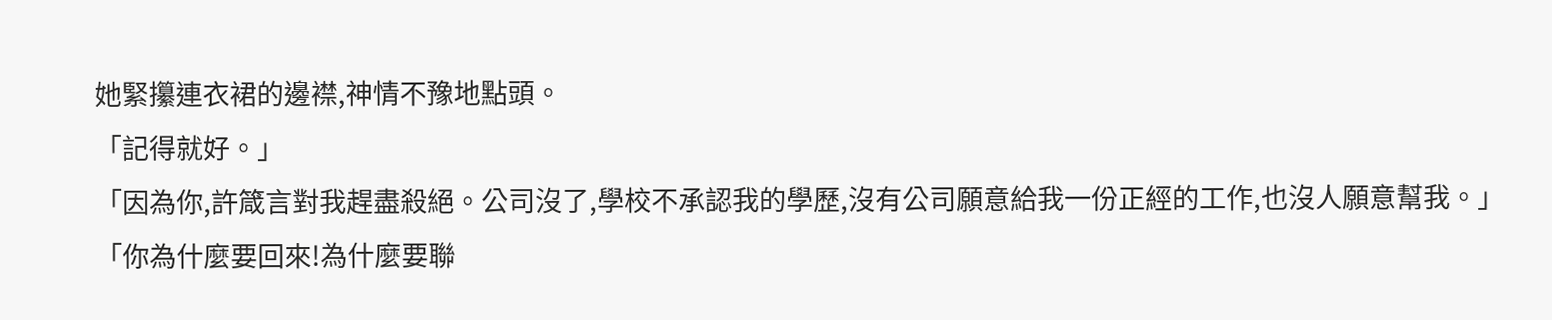她緊攥連衣裙的邊襟,神情不豫地點頭。
「記得就好。」
「因為你,許箴言對我趕盡殺絕。公司沒了,學校不承認我的學歷,沒有公司願意給我一份正經的工作,也沒人願意幫我。」
「你為什麼要回來!為什麼要聯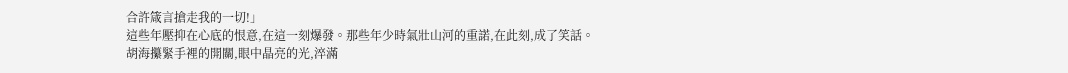合許箴言搶走我的一切!」
這些年壓抑在心底的恨意,在這一刻爆發。那些年少時氣壯山河的重諾,在此刻,成了笑話。
胡海攥緊手裡的開關,眼中晶亮的光,淬滿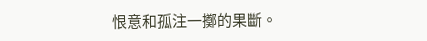恨意和孤注一擲的果斷。